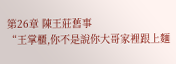第26章 陳王莊舊事
“王掌櫃,你不是說你大哥家裡跟上麵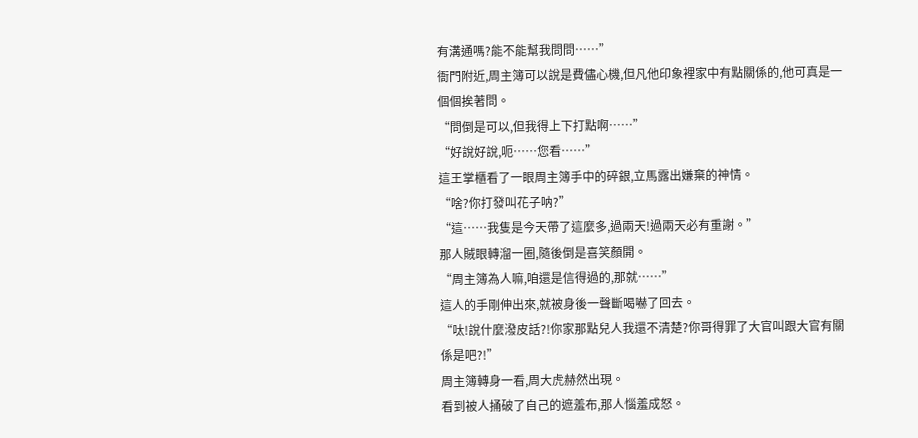有溝通嗎?能不能幫我問問……”
衙門附近,周主簿可以說是費儘心機,但凡他印象裡家中有點關係的,他可真是一個個挨著問。
“問倒是可以,但我得上下打點啊……”
“好說好說,呃……您看……”
這王掌櫃看了一眼周主簿手中的碎銀,立馬露出嫌棄的神情。
“啥?你打發叫花子呐?”
“這……我隻是今天帶了這麼多,過兩天!過兩天必有重謝。”
那人賊眼轉溜一圈,隨後倒是喜笑顏開。
“周主簿為人嘛,咱還是信得過的,那就……”
這人的手剛伸出來,就被身後一聲斷喝嚇了回去。
“呔!說什麼潑皮話?!你家那點兒人我還不清楚?你哥得罪了大官叫跟大官有關係是吧?!”
周主簿轉身一看,周大虎赫然出現。
看到被人捅破了自己的遮羞布,那人惱羞成怒。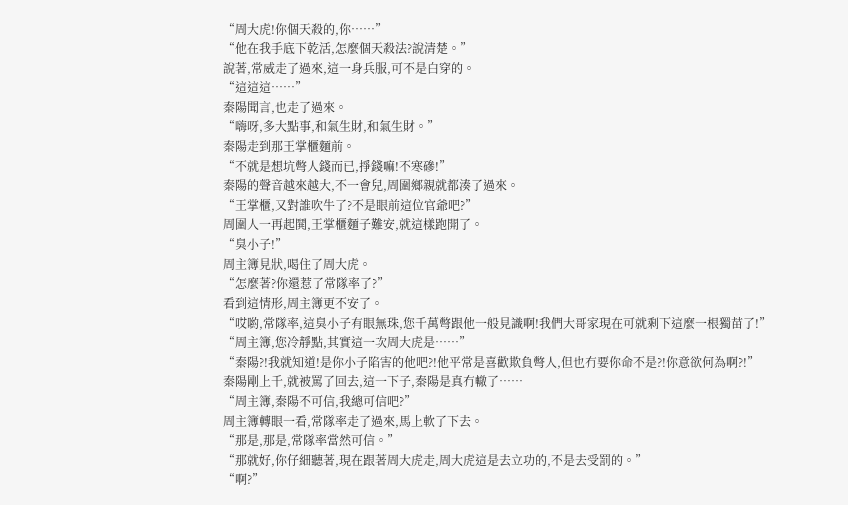“周大虎!你個天殺的,你……”
“他在我手底下乾活,怎麼個天殺法?說清楚。”
說著,常威走了過來,這一身兵服,可不是白穿的。
“這這這……”
秦陽聞言,也走了過來。
“嗨呀,多大點事,和氣生財,和氣生財。”
秦陽走到那王掌櫃麵前。
“不就是想坑彆人錢而已,掙錢嘛!不寒磣!”
秦陽的聲音越來越大,不一會兒,周圍鄉親就都湊了過來。
“王掌櫃,又對誰吹牛了?不是眼前這位官爺吧?”
周圍人一再起鬨,王掌櫃麵子難安,就這樣跑開了。
“臭小子!”
周主簿見狀,喝住了周大虎。
“怎麼著?你還惹了常隊率了?”
看到這情形,周主簿更不安了。
“哎喲,常隊率,這臭小子有眼無珠,您千萬彆跟他一般見識啊!我們大哥家現在可就剩下這麼一根獨苗了!”
“周主簿,您冷靜點,其實這一次周大虎是……”
“秦陽?!我就知道!是你小子陷害的他吧?!他平常是喜歡欺負彆人,但也冇要你命不是?!你意欲何為啊?!”
秦陽剛上千,就被罵了回去,這一下子,秦陽是真冇轍了……
“周主簿,秦陽不可信,我總可信吧?”
周主簿轉眼一看,常隊率走了過來,馬上軟了下去。
“那是,那是,常隊率當然可信。”
“那就好,你仔細聽著,現在跟著周大虎走,周大虎這是去立功的,不是去受罰的。”
“啊?”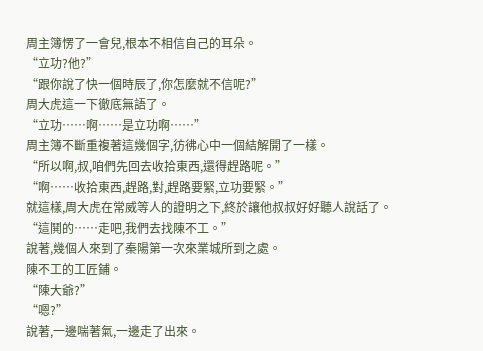周主簿愣了一會兒,根本不相信自己的耳朵。
“立功?他?”
“跟你說了快一個時辰了,你怎麼就不信呢?”
周大虎這一下徹底無語了。
“立功……啊……是立功啊……”
周主簿不斷重複著這幾個字,彷彿心中一個結解開了一樣。
“所以啊,叔,咱們先回去收拾東西,還得趕路呢。”
“啊……收拾東西,趕路,對,趕路要緊,立功要緊。”
就這樣,周大虎在常威等人的證明之下,終於讓他叔叔好好聽人說話了。
“這鬨的……走吧,我們去找陳不工。”
說著,幾個人來到了秦陽第一次來業城所到之處。
陳不工的工匠鋪。
“陳大爺?”
“嗯?”
說著,一邊喘著氣,一邊走了出來。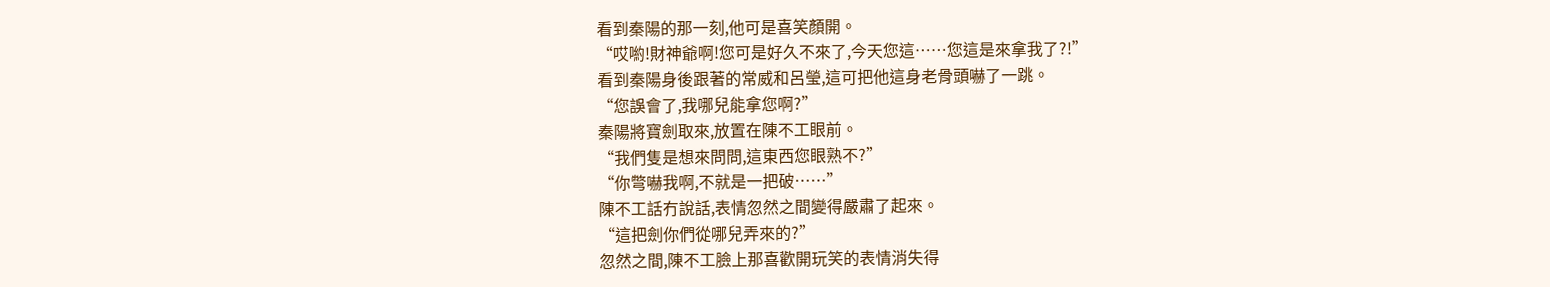看到秦陽的那一刻,他可是喜笑顏開。
“哎喲!財神爺啊!您可是好久不來了,今天您這……您這是來拿我了?!”
看到秦陽身後跟著的常威和呂瑩,這可把他這身老骨頭嚇了一跳。
“您誤會了,我哪兒能拿您啊?”
秦陽將寶劍取來,放置在陳不工眼前。
“我們隻是想來問問,這東西您眼熟不?”
“你彆嚇我啊,不就是一把破……”
陳不工話冇說話,表情忽然之間變得嚴肅了起來。
“這把劍你們從哪兒弄來的?”
忽然之間,陳不工臉上那喜歡開玩笑的表情消失得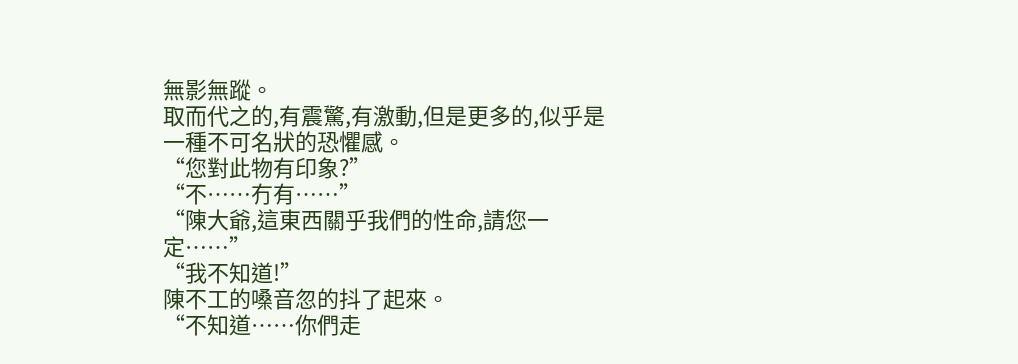無影無蹤。
取而代之的,有震驚,有激動,但是更多的,似乎是一種不可名狀的恐懼感。
“您對此物有印象?”
“不……冇有……”
“陳大爺,這東西關乎我們的性命,請您一定……”
“我不知道!”
陳不工的嗓音忽的抖了起來。
“不知道……你們走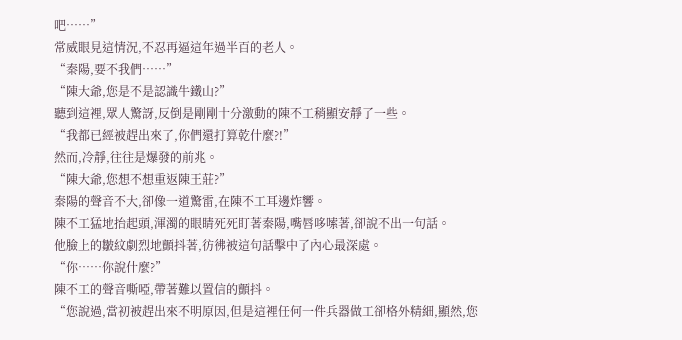吧……”
常威眼見這情況,不忍再逼這年過半百的老人。
“秦陽,要不我們……”
“陳大爺,您是不是認識牛鐵山?”
聽到這裡,眾人驚訝,反倒是剛剛十分激動的陳不工稍顯安靜了一些。
“我都已經被趕出來了,你們還打算乾什麼?!”
然而,冷靜,往往是爆發的前兆。
“陳大爺,您想不想重返陳王莊?”
秦陽的聲音不大,卻像一道驚雷,在陳不工耳邊炸響。
陳不工猛地抬起頭,渾濁的眼睛死死盯著秦陽,嘴唇哆嗦著,卻說不出一句話。
他臉上的皺紋劇烈地顫抖著,彷彿被這句話擊中了內心最深處。
“你……你說什麼?”
陳不工的聲音嘶啞,帶著難以置信的顫抖。
“您說過,當初被趕出來不明原因,但是這裡任何一件兵器做工卻格外精細,顯然,您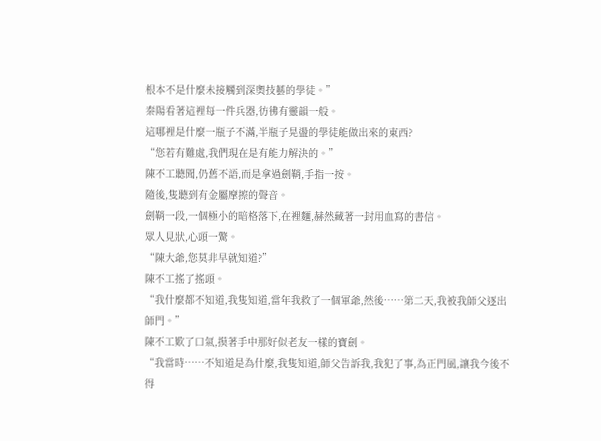根本不是什麼未接觸到深奧技藝的學徒。”
秦陽看著這裡每一件兵器,彷彿有靈韻一般。
這哪裡是什麼一瓶子不滿,半瓶子晃盪的學徒能做出來的東西?
“您若有難處,我們現在是有能力解決的。”
陳不工聽聞,仍舊不語,而是拿過劍鞘,手指一按。
隨後,隻聽到有金屬摩擦的聲音。
劍鞘一段,一個極小的暗格落下,在裡麵,赫然藏著一封用血寫的書信。
眾人見狀,心頭一驚。
“陳大爺,您莫非早就知道?”
陳不工搖了搖頭。
“我什麼都不知道,我隻知道,當年我救了一個軍爺,然後……第二天,我被我師父逐出師門。”
陳不工歎了口氣,摸著手中那好似老友一樣的寶劍。
“我當時……不知道是為什麼,我隻知道,師父告訴我,我犯了事,為正門風,讓我今後不得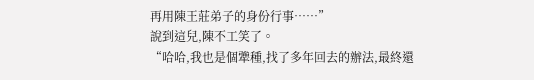再用陳王莊弟子的身份行事……”
說到這兒,陳不工笑了。
“哈哈,我也是個犟種,找了多年回去的辦法,最終還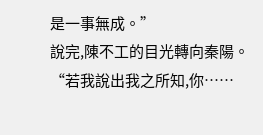是一事無成。”
說完,陳不工的目光轉向秦陽。
“若我說出我之所知,你……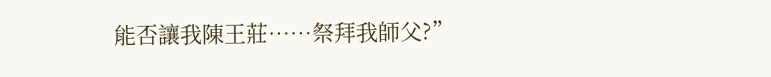能否讓我陳王莊……祭拜我師父?”